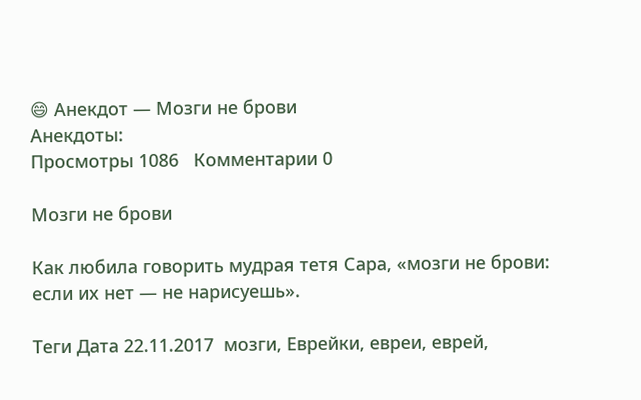😄 Анекдот — Мозги не брови
Анекдоты:
Просмотры 1086   Комментарии 0

Мозги не брови

Как любила говорить мудрая тетя Сара, «мозги не брови: если их нет — не нарисуешь».

Теги Дата 22.11.2017  мозги, Еврейки, евреи, еврей,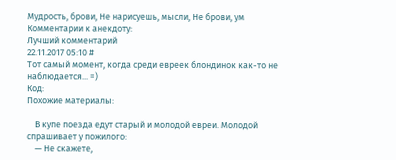Мудрость, брови, Не нарисуешь, мысли, Не брови, ум
Комментарии к анекдоту:
Лучший комментарий
22.11.2017 05:10 #
Тот самый момент, когда среди евреек блондинок как-то не наблюдается... =)
Код:
Похожие материалы:

    В купе поезда едут старый и молодой евреи. Молодой спрашивает у пожилого:
    — Не скажете,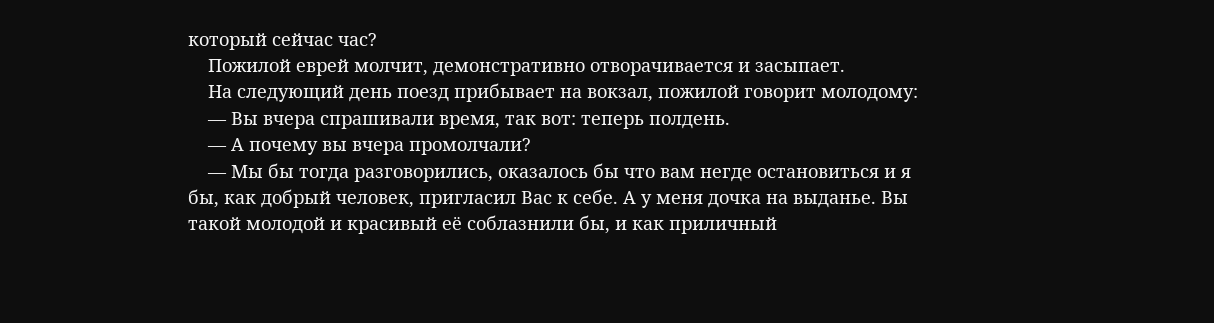который сейчас час?
    Пожилой еврей молчит, демонстративно отворачивается и засыпает.
    На следующий день поезд прибывает на вокзал, пожилой говорит молодому:
    — Вы вчера спрашивали время, так вот: теперь полдень.
    — А почему вы вчера промолчали?
    — Мы бы тогда разговорились, оказалось бы что вам негде остановиться и я бы, как добрый человек, пригласил Вас к себе. А у меня дочка на выданье. Вы такой молодой и красивый её соблазнили бы, и как приличный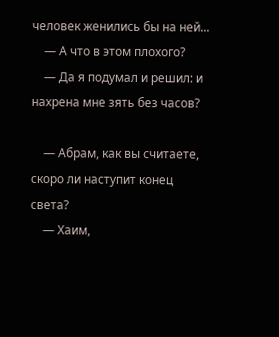человек женились бы на ней...
    — А что в этом плохого?
    — Да я подумал и решил: и нахрена мне зять без часов?

    — Абрам, как вы считаете, скоро ли наступит конец света?
    — Хаим,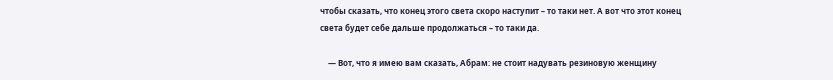чтобы сказать, что конец этого света скоро наступит – то таки нет. А вот что этот конец света будет себе дальше продолжаться – то таки да.

    — Вот, что я имею вам сказать, Абрам: не стоит надувать резиновую женщину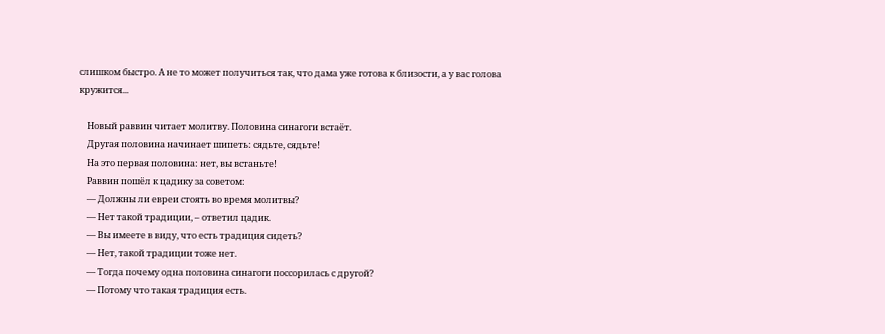слишком быстро. А не то может получиться так, что дама уже готова к близости, а у вас голова кружится...

    Новый раввин читает молитву. Половина синагоги встаёт.
    Другая половина начинает шипеть: сядьте, сядьте!
    На это первая половина: нет, вы встаньте!
    Раввин пошёл к цадику за советом:
    — Должны ли евреи стоять во время молитвы?
    — Нет такой традиции, – ответил цадик.
    — Вы имеете в виду, что есть традиция сидеть?
    — Нет, такой традиции тоже нет.
    — Тогда почему одна половина синагоги поссорилась с другой?
    — Потому что такая традиция есть.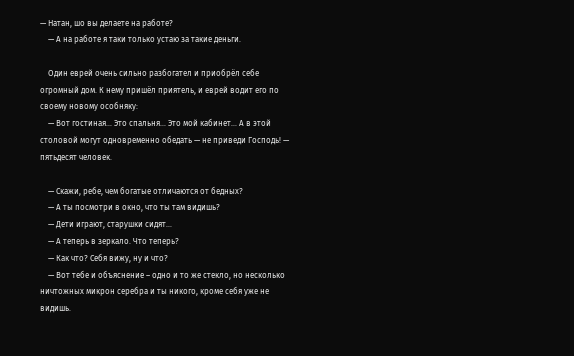— Натан, шо вы делаете на работе?
    — А на работе я таки только устаю за такие деньги.

    Один еврей очень сильно разбогател и приобрёл себе огромный дом. К нему пришёл приятель, и еврей водит его по своему новому особняку:
    — Вот гостиная... Это спальня... Это мой кабинет... А в этой столовой могут одновременно обедать — не приведи Господь! — пятьдесят человек.

    — Скажи, ребе, чем богатые отличаются от бедных?
    — А ты посмотри в окно, что ты там видишь?
    — Дети играют, старушки сидят...
    — А теперь в зеркало. Что теперь?
    — Как что? Себя вижу, ну и что?
    — Вот тебе и объяснение – одно и то же стекло, но несколько ничтожных микрон серебра и ты никого, кроме себя уже не видишь.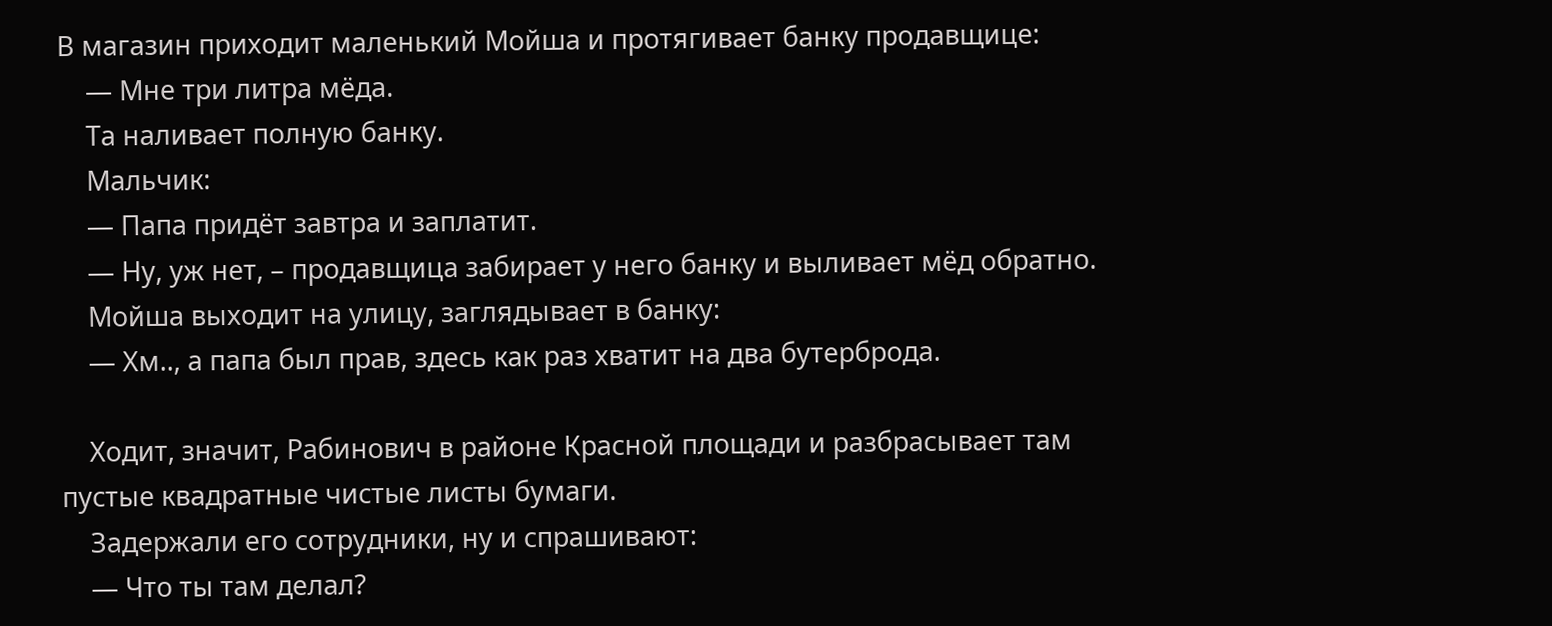В магазин приходит маленький Мойша и протягивает банку продавщице:
    — Мне три литра мёда.
    Та наливает полную банку.
    Мальчик:
    — Папа придёт завтра и заплатит.
    — Ну, уж нет, – продавщица забирает у него банку и выливает мёд обратно.
    Мойша выходит на улицу, заглядывает в банку:
    — Хм.., а папа был прав, здесь как раз хватит на два бутерброда.

    Ходит, значит, Рабинович в районе Красной площади и разбрасывает там пустые квадратные чистые листы бумаги.
    Задержали его сотрудники, ну и спрашивают:
    — Что ты там делал?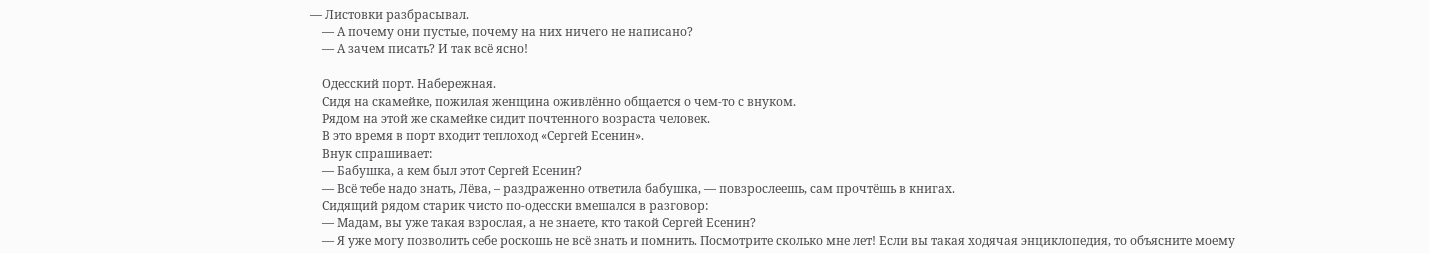— Листовки разбрасывал.
    — А почему они пустые, почему на них ничего не написано?
    — А зачем писать? И так всё ясно!

    Одесский порт. Набережная.
    Сидя на скамейке, пожилая женщина оживлённо общается о чем-то с внуком.
    Рядом на этой же скамейке сидит почтенного возраста человек.
    В это время в порт входит теплоход «Сергей Есенин».
    Внук спрашивает:
    — Бабушка, а кем был этот Сергей Есенин?
    — Всё тебе надо знать, Лёва, – раздраженно ответила бабушка, — повзрослеешь, сам прочтёшь в книгах.
    Сидящий рядом старик чисто по-одесски вмешался в разговор:
    — Мадам, вы уже такая взрослая, а не знаете, кто такой Сергей Есенин?
    — Я уже могу позволить себе роскошь не всё знать и помнить. Посмотрите сколько мне лет! Если вы такая ходячая энциклопедия, то объясните моему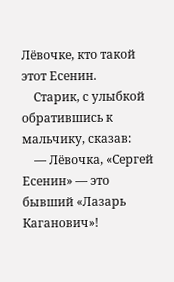Лёвочке, кто такой этот Есенин.
    Старик, с улыбкой обратившись к мальчику, сказав:
    — Лёвочка, «Сергей Есенин» — это бывший «Лазарь Каганович»!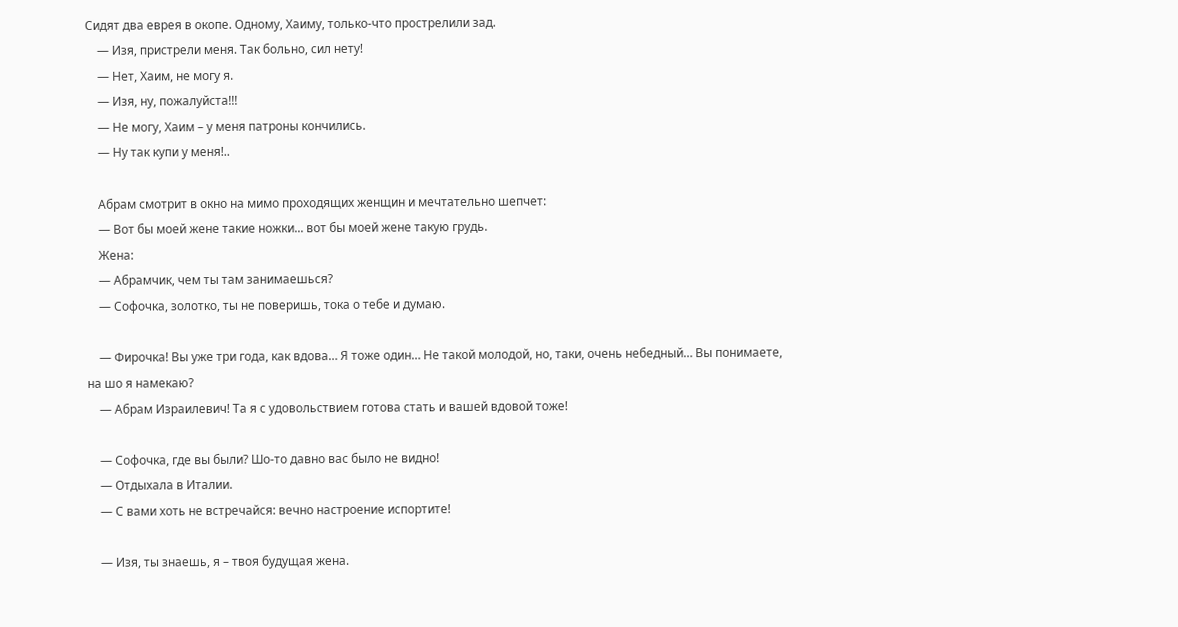Сидят два еврея в окопе. Одному, Хаиму, только-что прострелили зад.
    — Изя, пристрели меня. Так больно, сил нету!
    — Нет, Хаим, не могу я.
    — Изя, ну, пожалуйста!!!
    — Не могу, Хаим – у меня патроны кончились.
    — Ну так купи у меня!..

    Абрам смотрит в окно на мимо проходящих женщин и мечтательно шепчет:
    — Вот бы моей жене такие ножки... вот бы моей жене такую грудь.
    Жена:
    — Абрамчик, чем ты там занимаешься?
    — Софочка, золотко, ты не поверишь, тока о тебе и думаю.

    — Фирочка! Вы уже три года, как вдова… Я тоже один… Не такой молодой, но, таки, очень небедный… Вы понимаете, на шо я намекаю?
    — Абрам Израилевич! Та я с удовольствием готова стать и вашей вдовой тоже!

    — Софочка, где вы были? Шо-то давно вас было не видно!
    — Отдыхала в Италии.
    — С вами хоть не встречайся: вечно настроение испортите!

    — Изя, ты знаешь, я – твоя будущая жена.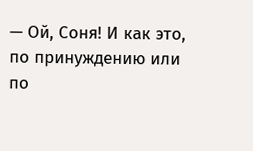— Ой, Соня! И как это, по принуждению или по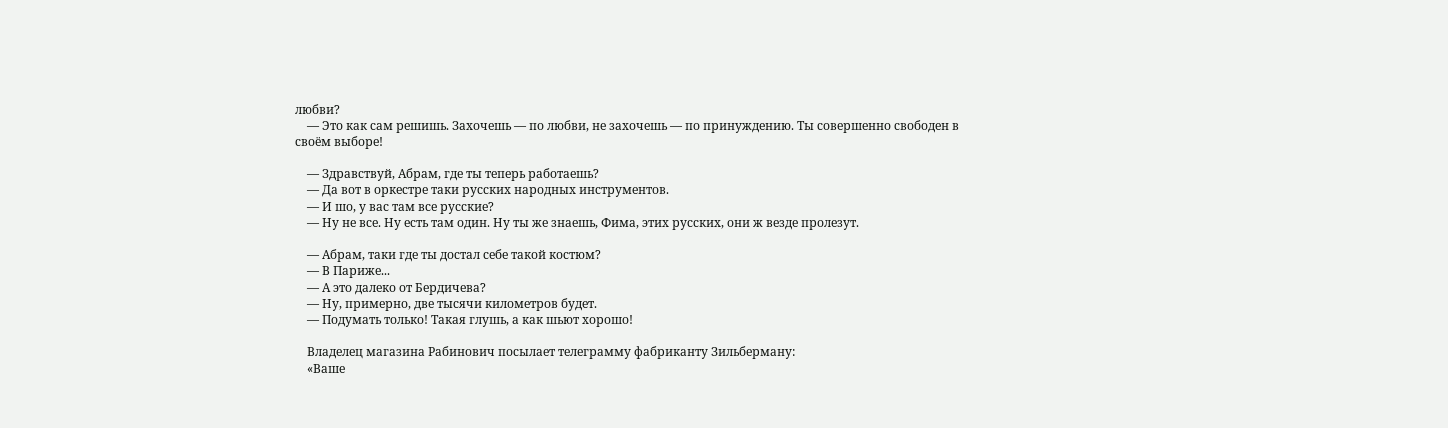любви?
    — Это как сам решишь. Захочешь — по любви, не захочешь — по принуждению. Ты совершенно свободен в своём выборе!

    — Здравствуй, Абрам, где ты теперь работаешь?
    — Да вот в оркестре таки русских народных инструментов.
    — И шо, у вас там все русские?
    — Ну не все. Ну есть там один. Ну ты же знаешь, Фима, этих русских, они ж везде пролезут.

    — Абрам, таки где ты достал себе такой костюм?
    — В Париже...
    — А это далеко от Бердичева?
    — Ну, примерно, две тысячи километров будет.
    — Подумать только! Такая глушь, а как шьют хорошо!

    Владелец магазина Рабинович посылает телеграмму фабриканту Зильберману:
    «Ваше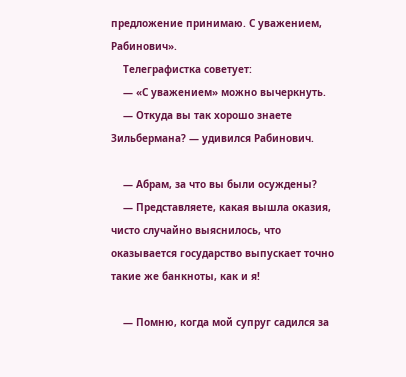предложение принимаю. С уважением, Рабинович».
    Телеграфистка советует:
    — «С уважением» можно вычеркнуть.
    — Откуда вы так хорошо знаете Зильбермана? — удивился Рабинович.

    — Абрам, за что вы были осуждены?
    — Представляете, какая вышла оказия, чисто случайно выяснилось, что оказывается государство выпускает точно такие же банкноты, как и я!

    — Помню, когда мой супруг садился за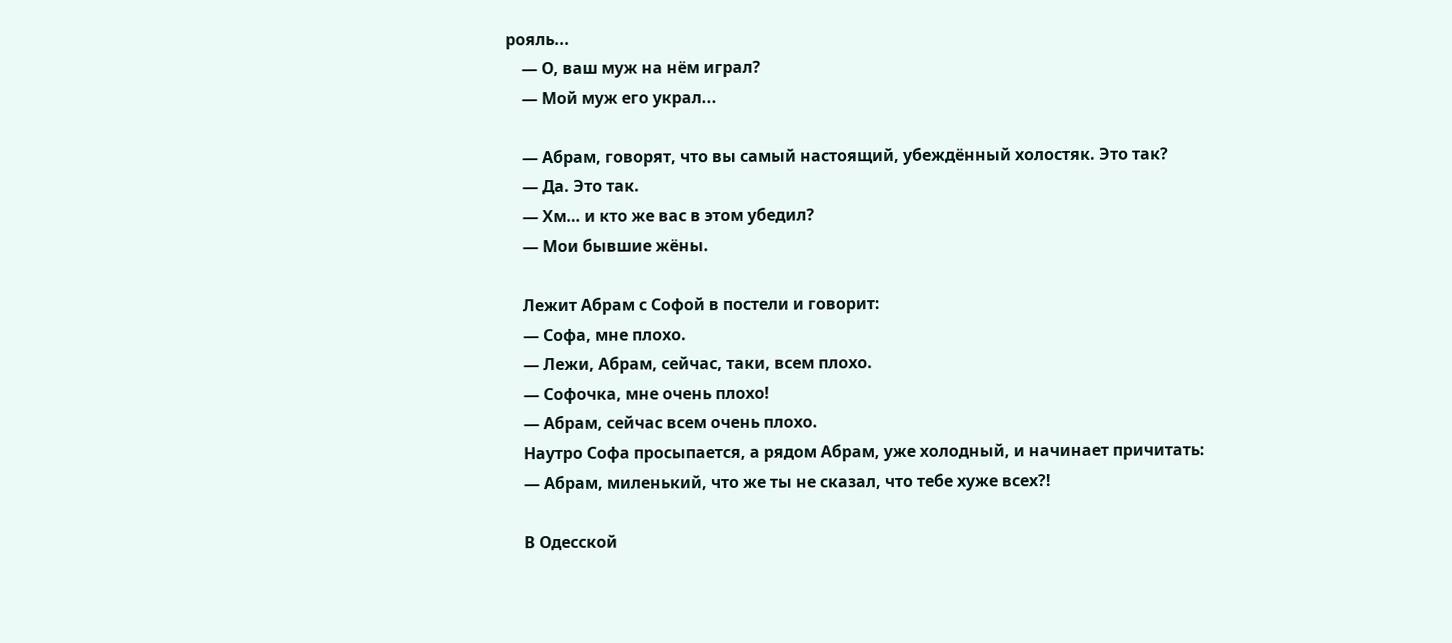рояль...
    — О, ваш муж на нём играл?
    — Мой муж его украл...

    — Абрам, говорят, что вы самый настоящий, убеждённый холостяк. Это так?
    — Да. Это так.
    — Хм… и кто же вас в этом убедил?
    — Мои бывшие жёны.

    Лежит Абрам с Софой в постели и говорит:
    — Софа, мне плохо.
    — Лежи, Абрам, сейчас, таки, всем плохо.
    — Софочка, мне очень плохо!
    — Абрам, сейчас всем очень плохо.
    Наутро Софа просыпается, а рядом Абрам, уже холодный, и начинает причитать:
    — Абрам, миленький, что же ты не сказал, что тебе хуже всех?!

    В Одесской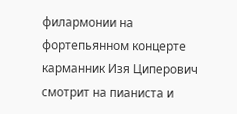филармонии на фортепьянном концерте карманник Изя Циперович смотрит на пианиста и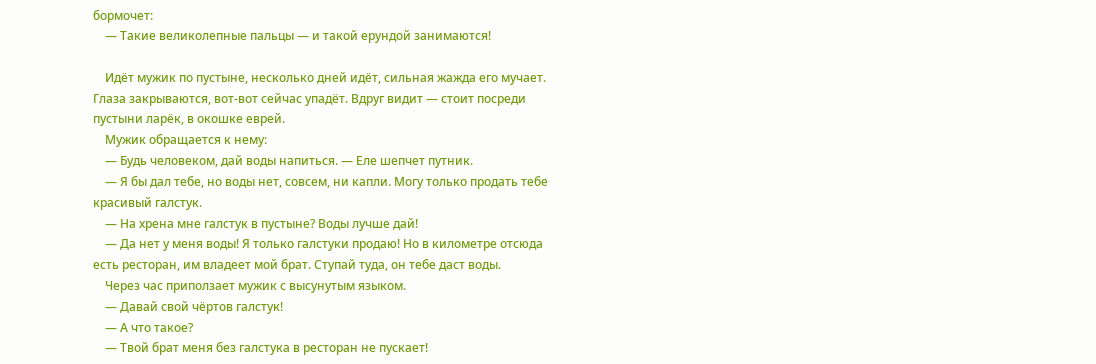бормочет:
    — Такие великолепные пальцы — и такой ерундой занимаются!

    Идёт мужик по пустыне, несколько дней идёт, сильная жажда его мучает. Глаза закрываются, вот-вот сейчас упадёт. Вдруг видит — стоит посреди пустыни ларёк, в окошке еврей.
    Мужик обращается к нему:
    — Будь человеком, дай воды напиться. — Еле шепчет путник.
    — Я бы дал тебе, но воды нет, совсем, ни капли. Могу только продать тебе красивый галстук.
    — На хрена мне галстук в пустыне? Воды лучше дай!
    — Да нет у меня воды! Я только галстуки продаю! Но в километре отсюда есть ресторан, им владеет мой брат. Ступай туда, он тебе даст воды.
    Через час приползает мужик с высунутым языком.
    — Давай свой чёртов галстук!
    — А что такое?
    — Твой брат меня без галстука в ресторан не пускает!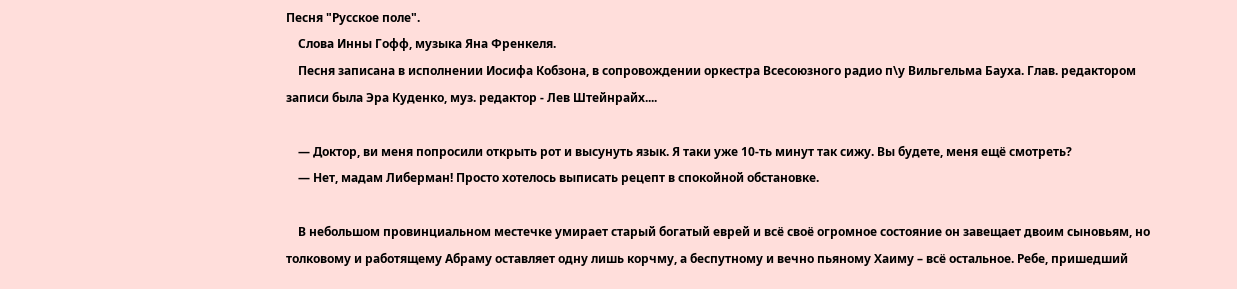Песня "Русское поле".
    Слова Инны Гофф, музыка Яна Френкеля.
    Песня записана в исполнении Иосифа Кобзона, в сопровождении оркестра Всесоюзного радио п\у Вильгельма Бауха. Глав. редактором записи была Эра Куденко, муз. редактор - Лев Штейнрайх....

    — Доктор, ви меня попросили открыть рот и высунуть язык. Я таки уже 10-ть минут так сижу. Вы будете, меня ещё смотреть?
    — Нет, мадам Либерман! Просто хотелось выписать рецепт в спокойной обстановке.

    В небольшом провинциальном местечке умирает старый богатый еврей и всё своё огромное состояние он завещает двоим сыновьям, но толковому и работящему Абраму оставляет одну лишь корчму, а беспутному и вечно пьяному Хаиму – всё остальное. Ребе, пришедший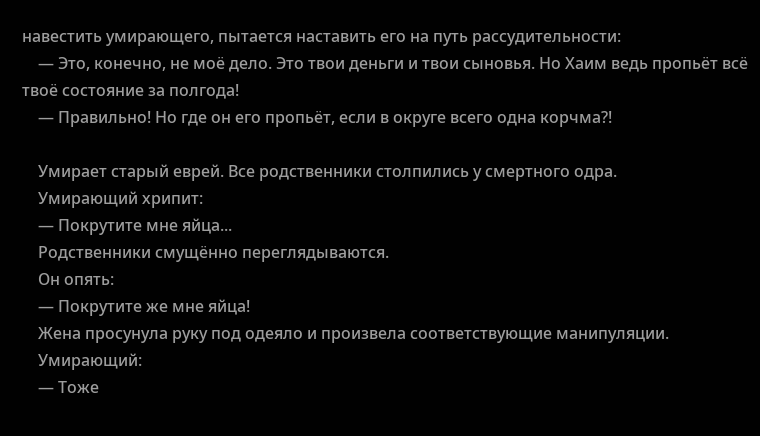навестить умирающего, пытается наставить его на путь рассудительности:
    — Это, конечно, не моё дело. Это твои деньги и твои сыновья. Но Хаим ведь пропьёт всё твоё состояние за полгода!
    — Правильно! Но где он его пропьёт, если в округе всего одна корчма?!

    Умирает старый еврей. Все родственники столпились у смертного одра.
    Умирающий хрипит:
    — Покрутите мне яйца...
    Родственники смущённо переглядываются.
    Он опять:
    — Покрутите же мне яйца!
    Жена просунула руку под одеяло и произвела соответствующие манипуляции.
    Умирающий:
    — Тоже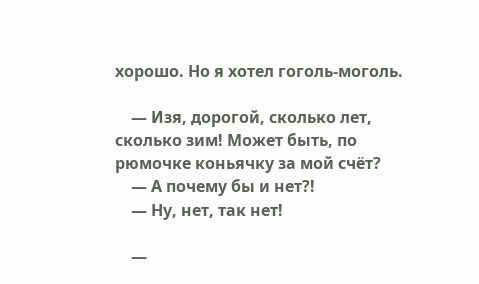хорошо. Но я хотел гоголь-моголь.

    — Изя, дорогой, сколько лет, сколько зим! Может быть, по рюмочке коньячку за мой счёт?
    — А почему бы и нет?!
    — Ну, нет, так нет!

    —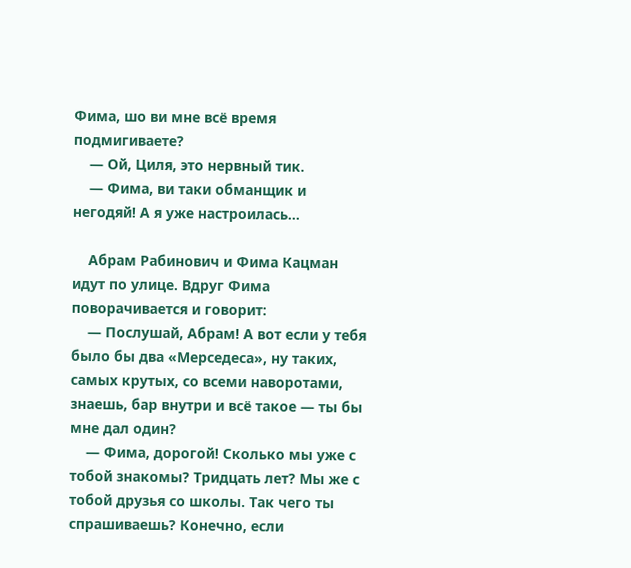Фима, шо ви мне всё время подмигиваете?
    — Ой, Циля, это нервный тик.
    — Фима, ви таки обманщик и негодяй! А я уже настроилась…

    Абрам Рабинович и Фима Кацман идут по улице. Вдруг Фима поворачивается и говорит:
    — Послушай, Абрам! А вот если у тебя было бы два «Мерседеса», ну таких, самых крутых, со всеми наворотами, знаешь, бар внутри и всё такое — ты бы мне дал один?
    — Фима, дорогой! Сколько мы уже с тобой знакомы? Тридцать лет? Мы же с тобой друзья со школы. Так чего ты спрашиваешь? Конечно, если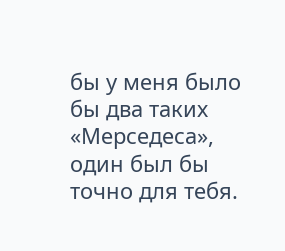бы у меня было бы два таких «Мерседеса», один был бы точно для тебя.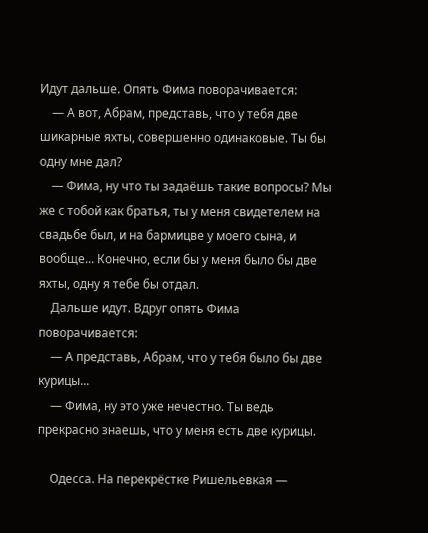Идут дальше. Опять Фима поворачивается:
    — А вот, Абрам, представь, что у тебя две шикарные яхты, совершенно одинаковые. Ты бы одну мне дал?
    — Фима, ну что ты задаёшь такие вопросы? Мы же с тобой как братья, ты у меня свидетелем на свадьбе был, и на бармицве у моего сына, и вообще... Конечно, если бы у меня было бы две яхты, одну я тебе бы отдал.
    Дальше идут. Вдруг опять Фима поворачивается:
    — А представь, Абрам, что у тебя было бы две курицы...
    — Фима, ну это уже нечестно. Ты ведь прекрасно знаешь, что у меня есть две курицы.

    Одесса. На перекрёстке Ришельевкая —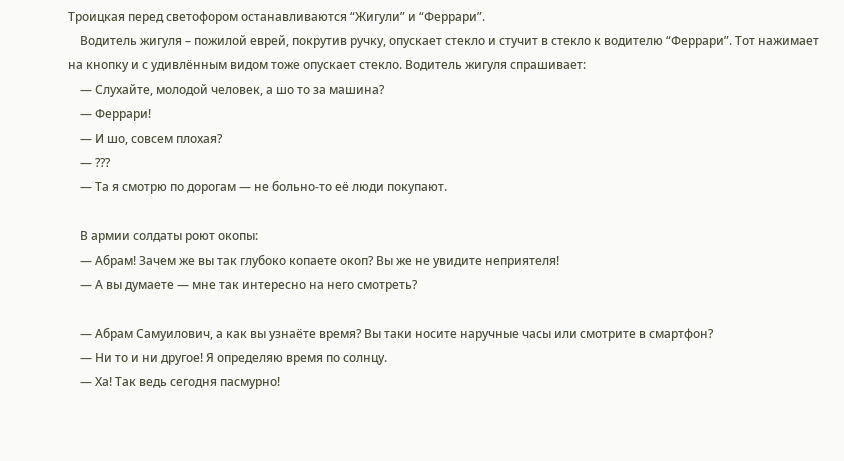Троицкая перед светофором останавливаются “Жигули” и “Феррари”.
    Водитель жигуля – пожилой еврей, покрутив ручку, опускает стекло и стучит в стекло к водителю “Феррари”. Тот нажимает на кнопку и с удивлённым видом тоже опускает стекло. Водитель жигуля спрашивает:
    — Слухайте, молодой человек, а шо то за машина?
    — Феррари!
    — И шо, совсем плохая?
    — ???
    — Та я смотрю по дорогам — не больно-то её люди покупают.

    В армии солдаты роют окопы:
    — Абрам! Зачем же вы так глубоко копаете окоп? Вы же не увидите неприятеля!
    — А вы думаете — мне так интересно на него смотреть?

    — Абрам Самуилович, а как вы узнаёте время? Вы таки носите наручные часы или смотрите в смартфон?
    — Ни то и ни другое! Я определяю время по солнцу.
    — Ха! Так ведь сегодня пасмурно!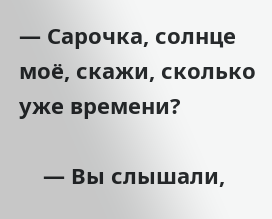— Сарочка, солнце моё, скажи, сколько уже времени?

    — Вы слышали,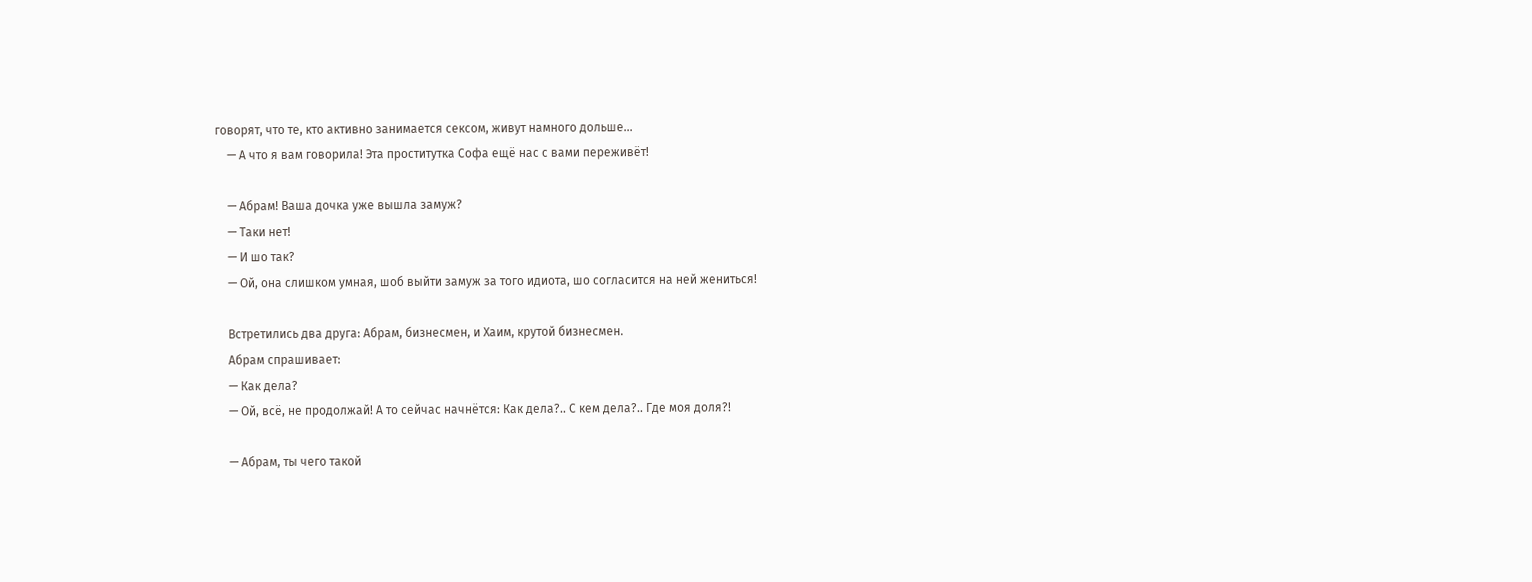говорят, что те, кто активно занимается сексом, живут намного дольше...
    — А что я вам говорила! Эта проститутка Софа ещё нас с вами переживёт!

    — Абрам! Ваша дочка уже вышла замуж?
    — Таки нет!
    — И шо так?
    — Ой, она слишком умная, шоб выйти замуж за того идиота, шо согласится на ней жениться!

    Встретились два друга: Абрам, бизнесмен, и Хаим, крутой бизнесмен.
    Абрам спрашивает:
    — Как дела?
    — Ой, всё, не продолжай! А то сейчас начнётся: Как дела?.. С кем дела?.. Где моя доля?!

    — Абрам, ты чего такой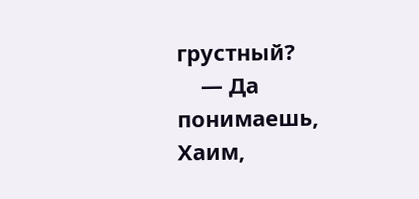грустный?
    — Да понимаешь, Хаим,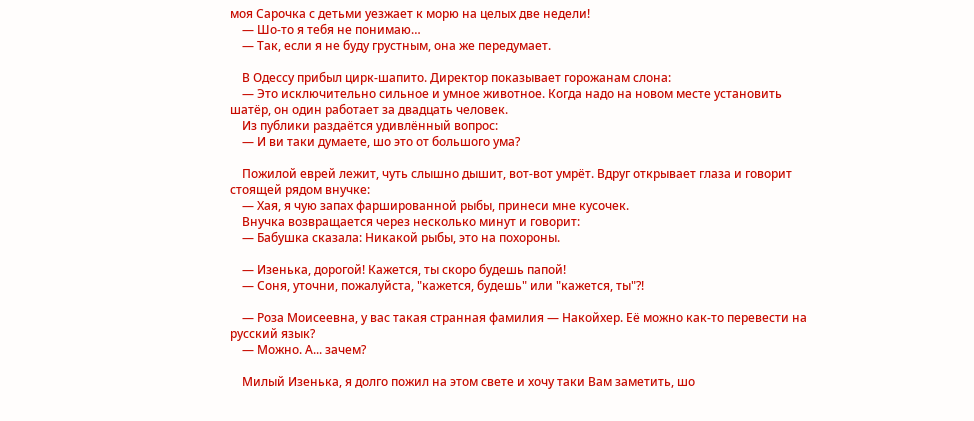моя Сарочка с детьми уезжает к морю на целых две недели!
    — Шо-то я тебя не понимаю…
    — Так, если я не буду грустным, она же передумает.

    В Одессу прибыл цирк-шапито. Директор показывает горожанам слона:
    — Это исключительно сильное и умное животное. Когда надо на новом месте установить шатёр, он один работает за двадцать человек.
    Из публики раздаётся удивлённый вопрос:
    — И ви таки думаете, шо это от большого ума?

    Пожилой еврей лежит, чуть слышно дышит, вот-вот умрёт. Вдруг открывает глаза и говорит стоящей рядом внучке:
    — Хая, я чую запах фаршированной рыбы, принеси мне кусочек.
    Внучка возвращается через несколько минут и говорит:
    — Бабушка сказала: Никакой рыбы, это на похороны.

    — Изенька, дорогой! Кажется, ты скоро будешь папой!
    — Соня, уточни, пожалуйста, "кажется, будешь" или "кажется, ты"?!

    — Роза Моисеевна, у вас такая странная фамилия — Накойхер. Её можно как-то перевести на русский язык?
    — Можно. А... зачем?

    Милый Изенька, я долго пожил на этом свете и хочу таки Вам заметить, шо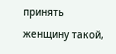принять женщину такой,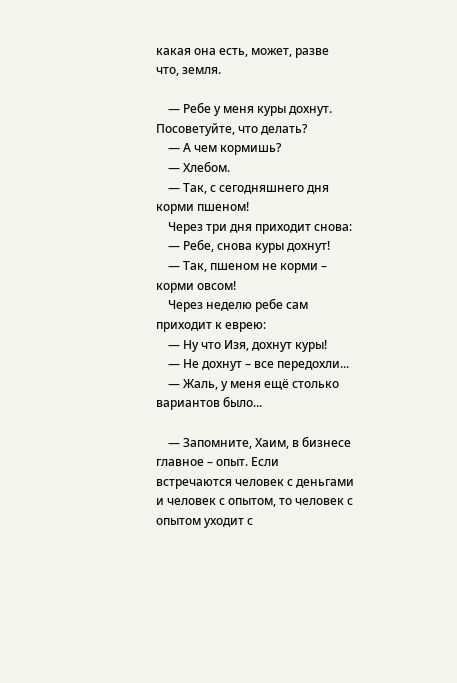какая она есть, может, разве что, земля.

    — Ребе у меня куры дохнут. Посоветуйте, что делать?
    — А чем кормишь?
    — Хлебом.
    — Так, с сегодняшнего дня корми пшеном!
    Через три дня приходит снова:
    — Ребе, снова куры дохнут!
    — Так, пшеном не корми – корми овсом!
    Через неделю ребе сам приходит к еврею:
    — Ну что Изя, дохнут куры!
    — Не дохнут – все передохли...
    — Жаль, у меня ещё столько вариантов было...

    — Запомните, Хаим, в бизнесе главное – опыт. Если встречаются человек с деньгами и человек с опытом, то человек с опытом уходит с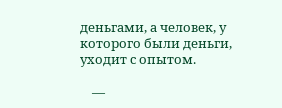деньгами, а человек, у которого были деньги, уходит с опытом.

    —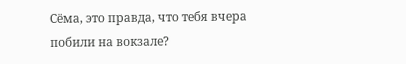Сёма, это правда, что тебя вчера побили на вокзале?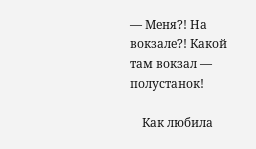— Меня?! На вокзале?! Какой там вокзал — полустанок!

    Как любила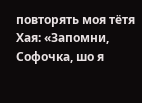повторять моя тётя Хая: «Запомни, Софочка, шо я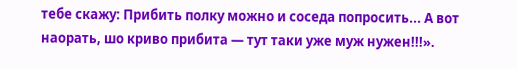тебе скажу: Прибить полку можно и соседа попросить... А вот наорать, шо криво прибита — тут таки уже муж нужен!!!».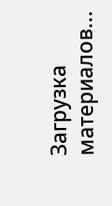Загрузка материалов...